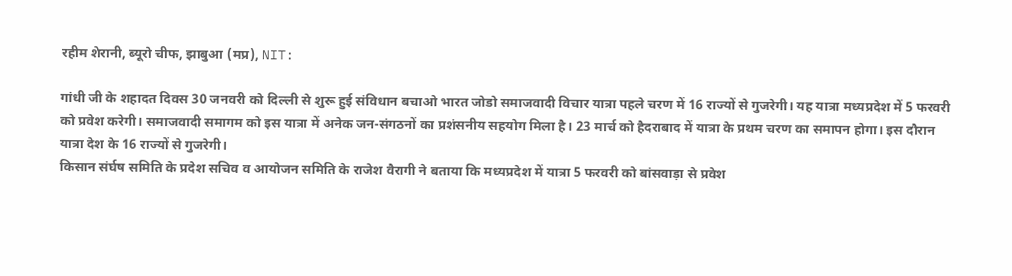रहीम शेरानी, ब्यूरो चीफ, झाबुआ (मप्र), NIT:

गांधी जी के शहादत दिवस 30 जनवरी को दिल्ली से शुरू हुई संविधान बचाओ भारत जोडो समाजवादी विचार यात्रा पहले चरण में 16 राज्यों से गुजरेगी। यह यात्रा मध्यप्रदेश में 5 फरवरी को प्रवेश करेगी। समाजवादी समागम को इस यात्रा में अनेक जन-संगठनों का प्रशंसनीय सहयोग मिला है। 23 मार्च को हैदराबाद में यात्रा के प्रथम चरण का समापन होगा। इस दौरान यात्रा देश के 16 राज्यों से गुजरेगी।
किसान संर्घष समिति के प्रदेश सचिव व आयोजन समिति के राजेश वैरागी ने बताया कि मध्यप्रदेश में यात्रा 5 फरवरी को बांसवाड़ा से प्रवेश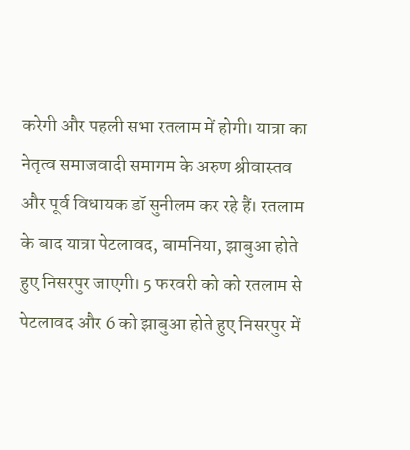करेगी और पहली सभा रतलाम में होगी। यात्रा का नेतृत्व समाजवादी समागम के अरुण श्रीवास्तव और पूर्व विधायक डॉ सुनीलम कर रहे हैं। रतलाम के बाद यात्रा पेटलावद, बामनिया, झाबुआ होते हुए निसरपुर जाएगी। 5 फरवरी को को रतलाम से पेटलावद और 6 को झाबुआ होते हुए निसरपुर में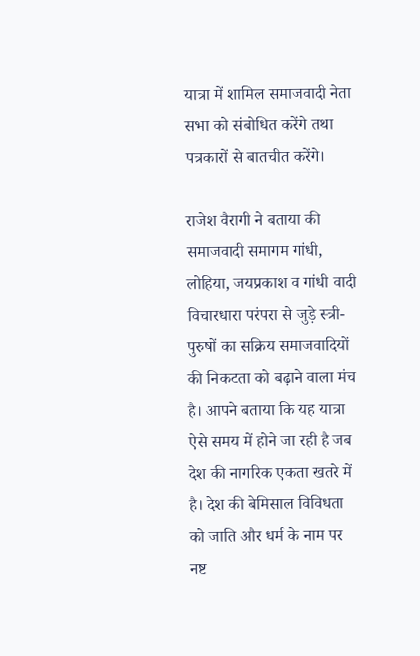यात्रा में शामिल समाजवादी नेता सभा को संबोधित करेंगे तथा पत्रकारों से बातचीत करेंगे।

राजेश वैरागी ने बताया की समाजवादी समागम गांधी, लोहिया, जयप्रकाश व गांधी वादी विचारधारा परंपरा से जुड़े स्त्री-पुरुषों का सक्रिय समाजवादियों की निकटता को बढ़ाने वाला मंच है। आपने बताया कि यह यात्रा ऐसे समय में होने जा रही है जब देश की नागरिक एकता खतरे में है। देश की बेमिसाल विविधता को जाति और धर्म के नाम पर नष्ट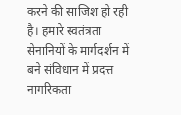करने की साजिश हो रही है। हमारे स्वतंत्रता सेनानियों के मार्गदर्शन में बने संविधान में प्रदत्त नागरिकता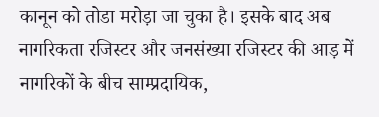कानून को तोडा मरोड़ा जा चुका है। इसके बाद अब नागरिकता रजिस्टर और जनसंख्या रजिस्टर की आड़ में नागरिकों के बीच साम्प्रदायिक,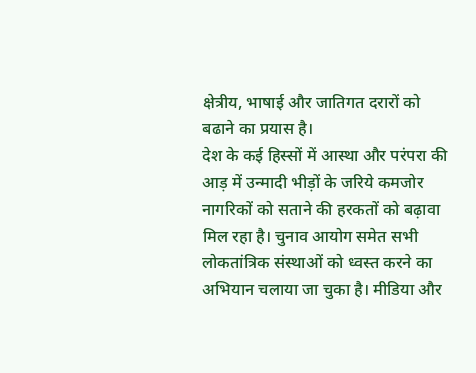क्षेत्रीय, भाषाई और जातिगत दरारों को बढाने का प्रयास है।
देश के कई हिस्सों में आस्था और परंपरा की आड़ में उन्मादी भीड़ों के जरिये कमजोर नागरिकों को सताने की हरकतों को बढ़ावा मिल रहा है। चुनाव आयोग समेत सभी लोकतांत्रिक संस्थाओं को ध्वस्त करने का अभियान चलाया जा चुका है। मीडिया और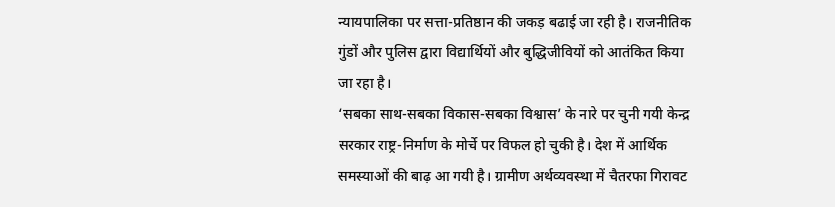न्यायपालिका पर सत्ता-प्रतिष्ठान की जकड़ बढाई जा रही है। राजनीतिक गुंडों और पुलिस द्वारा विद्यार्थियों और बुद्धिजीवियों को आतंकित किया जा रहा है।
‘सबका साथ-सबका विकास-सबका विश्वास’ के नारे पर चुनी गयी केन्द्र सरकार राष्ट्र-निर्माण के मोर्चे पर विफल हो चुकी है। देश में आर्थिक समस्याओं की बाढ़ आ गयी है। ग्रामीण अर्थव्यवस्था में चैतरफा गिरावट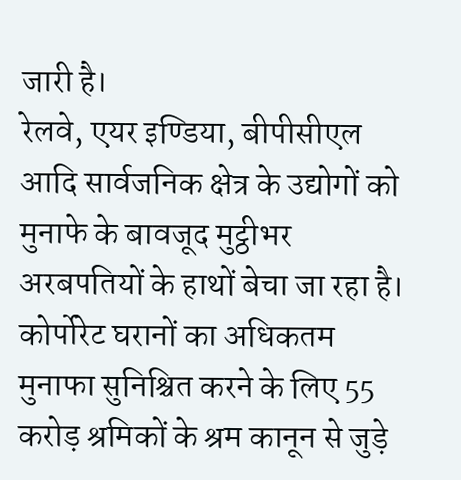जारी है।
रेलवे, एयर इण्डिया, बीपीसीएल आदि सार्वजनिक क्षेत्र के उद्योगों को मुनाफे के बावजूद मुट्ठीभर अरबपतियों के हाथों बेचा जा रहा है। कोर्पोरेट घरानों का अधिकतम मुनाफा सुनिश्चित करने के लिए 55 करोड़ श्रमिकों के श्रम कानून से जुड़े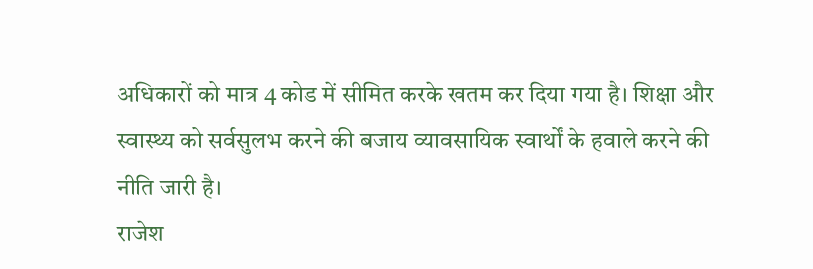अधिकारों को मात्र 4 कोड में सीमित करके खतम कर दिया गया है। शिक्षा और स्वास्थ्य को सर्वसुलभ करने की बजाय व्यावसायिक स्वार्थों के हवाले करने की नीति जारी है।
राजेश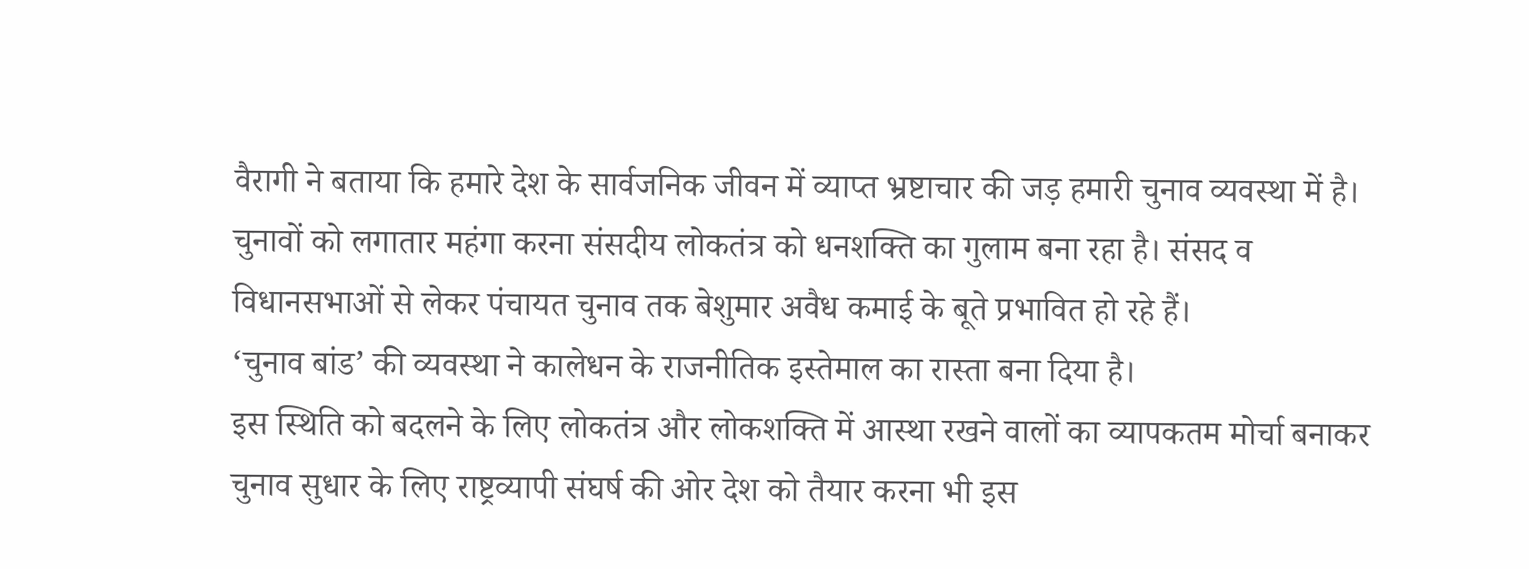वैरागी ने बताया कि हमारे देश के सार्वजनिक जीवन में व्याप्त भ्रष्टाचार की जड़ हमारी चुनाव व्यवस्था में है। चुनावों को लगातार महंगा करना संसदीय लोकतंत्र को धनशक्ति का गुलाम बना रहा है। संसद व विधानसभाओं से लेकर पंचायत चुनाव तक बेशुमार अवैध कमाई के बूते प्रभावित हो रहे हैं।
‘चुनाव बांड’ की व्यवस्था ने कालेधन के राजनीतिक इस्तेमाल का रास्ता बना दिया है।
इस स्थिति को बदलने के लिए लोकतंत्र और लोकशक्ति में आस्था रखने वालों का व्यापकतम मोर्चा बनाकर चुनाव सुधार के लिए राष्ट्रव्यापी संघर्ष की ओर देश को तैयार करना भी इस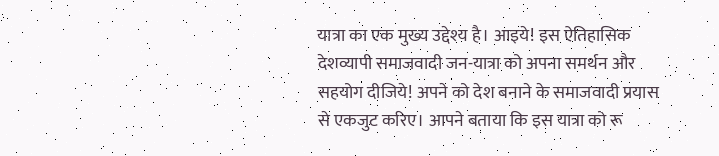यात्रा का एक मुख्य उद्देश्य है। आइये! इस ऐतिहासिक देशव्यापी समाजवादी जन-यात्रा को अपना समर्थन और सहयोग दीजिये! अपने को देश बनाने के समाजवादी प्रयास से एकजुट करिए। आपने बताया कि इस यात्रा को रू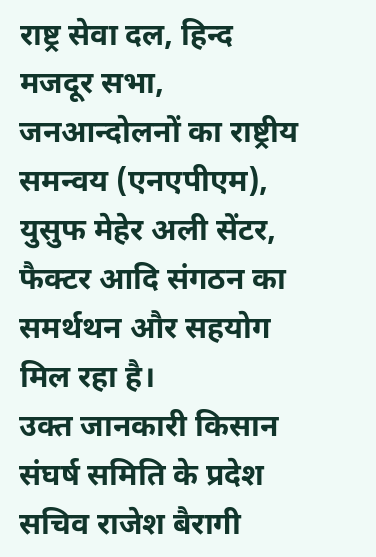राष्ट्र सेवा दल, हिन्द मजदूर सभा, जनआन्दोलनों का राष्ट्रीय समन्वय (एनएपीएम), युसुफ मेहेर अली सेंटर, फैक्टर आदि संगठन का समर्थथन और सहयोग मिल रहा है।
उक्त जानकारी किसान संघर्ष समिति के प्रदेश सचिव राजेश बैरागी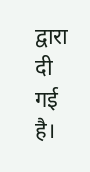द्वारा दी गई है।